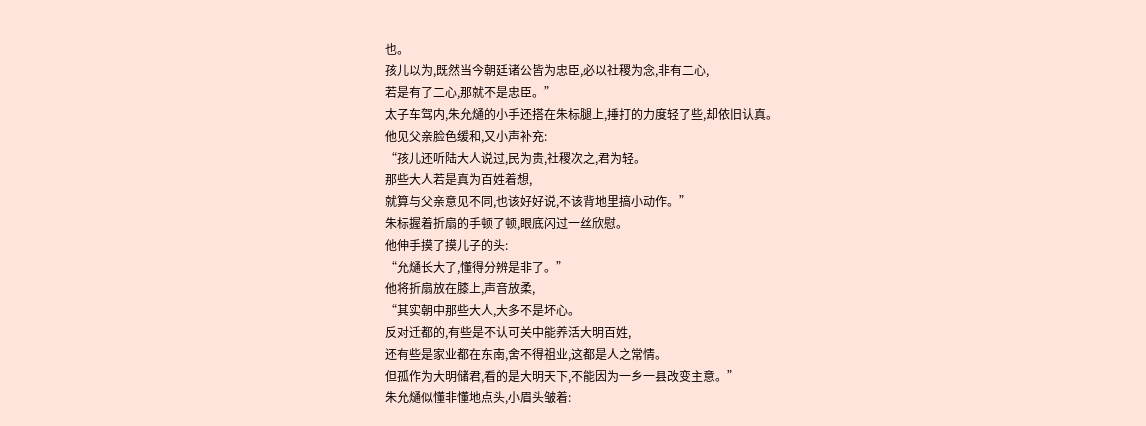也。
孩儿以为,既然当今朝廷诸公皆为忠臣,必以社稷为念,非有二心,
若是有了二心,那就不是忠臣。”
太子车驾内,朱允熥的小手还搭在朱标腿上,捶打的力度轻了些,却依旧认真。
他见父亲脸色缓和,又小声补充:
“孩儿还听陆大人说过,民为贵,社稷次之,君为轻。
那些大人若是真为百姓着想,
就算与父亲意见不同,也该好好说,不该背地里搞小动作。”
朱标握着折扇的手顿了顿,眼底闪过一丝欣慰。
他伸手摸了摸儿子的头:
“允熥长大了,懂得分辨是非了。”
他将折扇放在膝上,声音放柔,
“其实朝中那些大人,大多不是坏心。
反对迁都的,有些是不认可关中能养活大明百姓,
还有些是家业都在东南,舍不得祖业,这都是人之常情。
但孤作为大明储君,看的是大明天下,不能因为一乡一县改变主意。”
朱允熥似懂非懂地点头,小眉头皱着: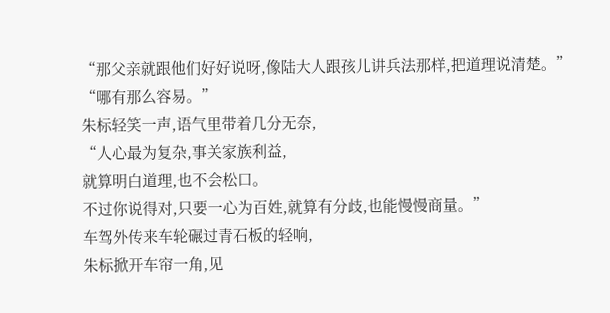“那父亲就跟他们好好说呀,像陆大人跟孩儿讲兵法那样,把道理说清楚。”
“哪有那么容易。”
朱标轻笑一声,语气里带着几分无奈,
“人心最为复杂,事关家族利益,
就算明白道理,也不会松口。
不过你说得对,只要一心为百姓,就算有分歧,也能慢慢商量。”
车驾外传来车轮碾过青石板的轻响,
朱标掀开车帘一角,见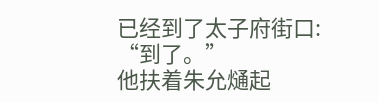已经到了太子府街口:
“到了。”
他扶着朱允熥起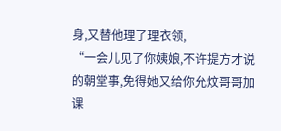身,又替他理了理衣领,
“一会儿见了你姨娘,不许提方才说的朝堂事,免得她又给你允炆哥哥加课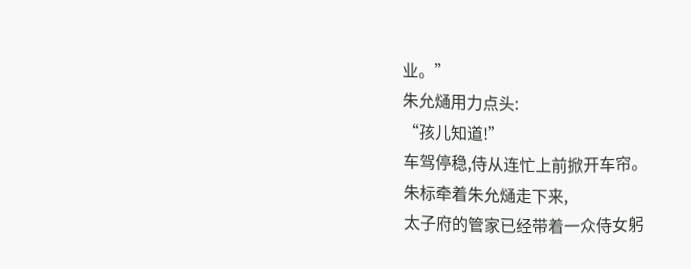业。”
朱允熥用力点头:
“孩儿知道!”
车驾停稳,侍从连忙上前掀开车帘。
朱标牵着朱允熥走下来,
太子府的管家已经带着一众侍女躬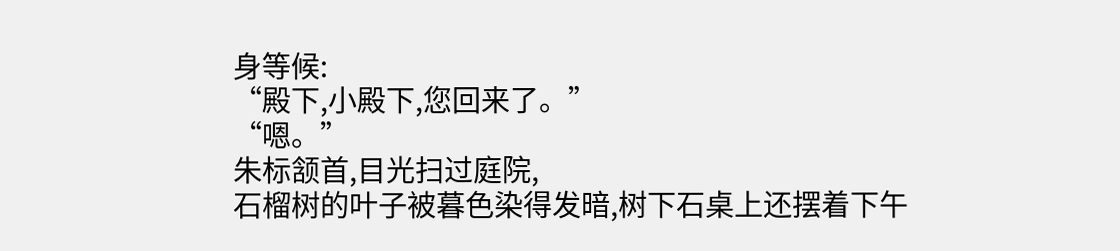身等候:
“殿下,小殿下,您回来了。”
“嗯。”
朱标颔首,目光扫过庭院,
石榴树的叶子被暮色染得发暗,树下石桌上还摆着下午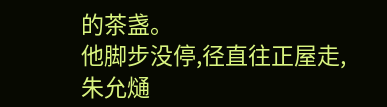的茶盏。
他脚步没停,径直往正屋走,
朱允熥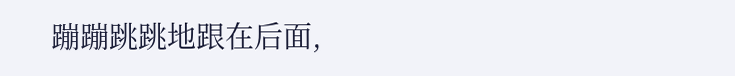蹦蹦跳跳地跟在后面,